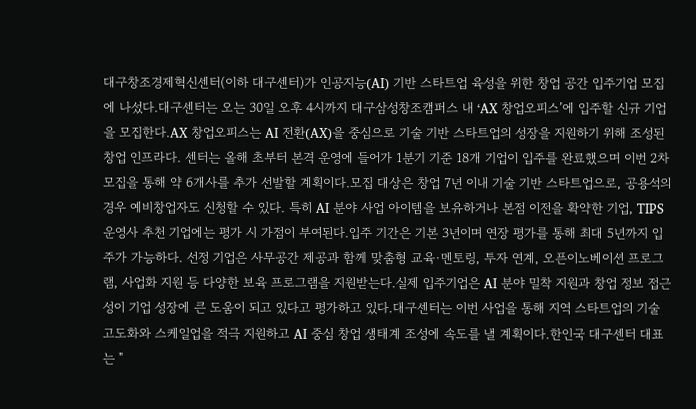대구창조경제혁신센터(이하 대구센터)가 인공지능(AI) 기반 스타트업 육성을 위한 창업 공간 입주기업 모집에 나섰다.대구센터는 오는 30일 오후 4시까지 대구삼성창조캠퍼스 내 ‘AX 창업오피스’에 입주할 신규 기업을 모집한다.AX 창업오피스는 AI 전환(AX)을 중심으로 기술 기반 스타트업의 성장을 지원하기 위해 조성된 창업 인프라다. 센터는 올해 초부터 본격 운영에 들어가 1분기 기준 18개 기업이 입주를 완료했으며 이번 2차 모집을 통해 약 6개사를 추가 선발할 계획이다.모집 대상은 창업 7년 이내 기술 기반 스타트업으로, 공용석의 경우 예비창업자도 신청할 수 있다. 특히 AI 분야 사업 아이템을 보유하거나 본점 이전을 확약한 기업, TIPS 운영사 추천 기업에는 평가 시 가점이 부여된다.입주 기간은 기본 3년이며 연장 평가를 통해 최대 5년까지 입주가 가능하다. 선정 기업은 사무공간 제공과 함께 맞춤형 교육·멘토링, 투자 연계, 오픈이노베이션 프로그램, 사업화 지원 등 다양한 보육 프로그램을 지원받는다.실제 입주기업은 AI 분야 밀착 지원과 창업 정보 접근성이 기업 성장에 큰 도움이 되고 있다고 평가하고 있다.대구센터는 이번 사업을 통해 지역 스타트업의 기술 고도화와 스케일업을 적극 지원하고 AI 중심 창업 생태계 조성에 속도를 낼 계획이다.한인국 대구센터 대표는 "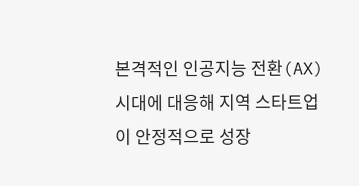본격적인 인공지능 전환(AX) 시대에 대응해 지역 스타트업이 안정적으로 성장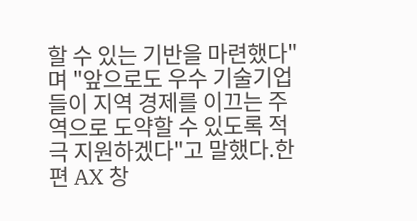할 수 있는 기반을 마련했다"며 "앞으로도 우수 기술기업들이 지역 경제를 이끄는 주역으로 도약할 수 있도록 적극 지원하겠다"고 말했다.한편 AX 창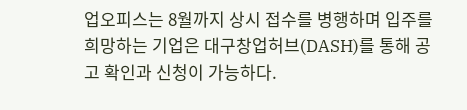업오피스는 8월까지 상시 접수를 병행하며 입주를 희망하는 기업은 대구창업허브(DASH)를 통해 공고 확인과 신청이 가능하다.